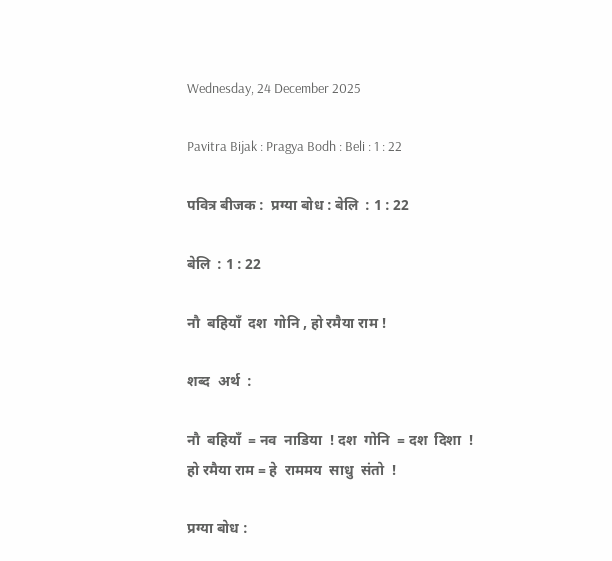Wednesday, 24 December 2025

Pavitra Bijak : Pragya Bodh : Beli : 1 : 22

पवित्र बीजक :  प्रग्या बोध : बेलि  : 1 : 22

बेलि  : 1 : 22

नौ  बहियाँ  दश  गोनि , हो रमैया राम !

शब्द  अर्थ  :

नौ  बहियाँ  = नव  नाडिया  ! दश  गोनि  = दश  दिशा  ! हो रमैया राम = हे  राममय  साधु  संतो  !

प्रग्या बोध :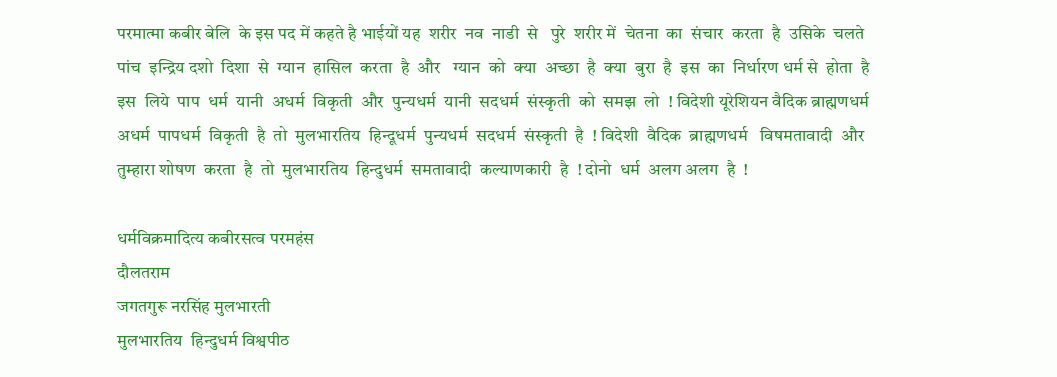परमात्मा कबीर बेलि  के इस पद में कहते है भाईयों यह  शरीर  नव  नाडी  से   पुरे  शरीर में  चेतना  का  संचार  करता  है  उसिके  चलते पांच  इन्द्रिय दशो  दिशा  से  ग्यान  हासिल  करता  है  और   ग्यान  को  क्या  अच्छा  है  क्या  बुरा  है  इस  का  निर्धारण धर्म से  होता  है  इस  लिये  पाप  धर्म  यानी  अधर्म  विकृती  और  पुन्यधर्म  यानी  सदधर्म  संस्कृती  को  समझ  लो  ! विदेशी यूरेशियन वैदिक ब्राह्मणधर्म अधर्म  पापधर्म  विकृती  है  तो  मुलभारतिय  हिन्दूधर्म  पुन्यधर्म  सदधर्म  संस्कृती  है  ! विदेशी  वैदिक  ब्राह्मणधर्म   विषमतावादी  और  तुम्हारा शोषण  करता  है  तो  मुलभारतिय  हिन्दुधर्म  समतावादी  कल्याणकारी  है  ! दोनो  धर्म  अलग अलग  है  !

धर्मविक्रमादित्य कबीरसत्व परमहंस
दौलतराम
जगतगुरू नरसिंह मुलभारती
मुलभारतिय  हिन्दुधर्म विश्वपीठ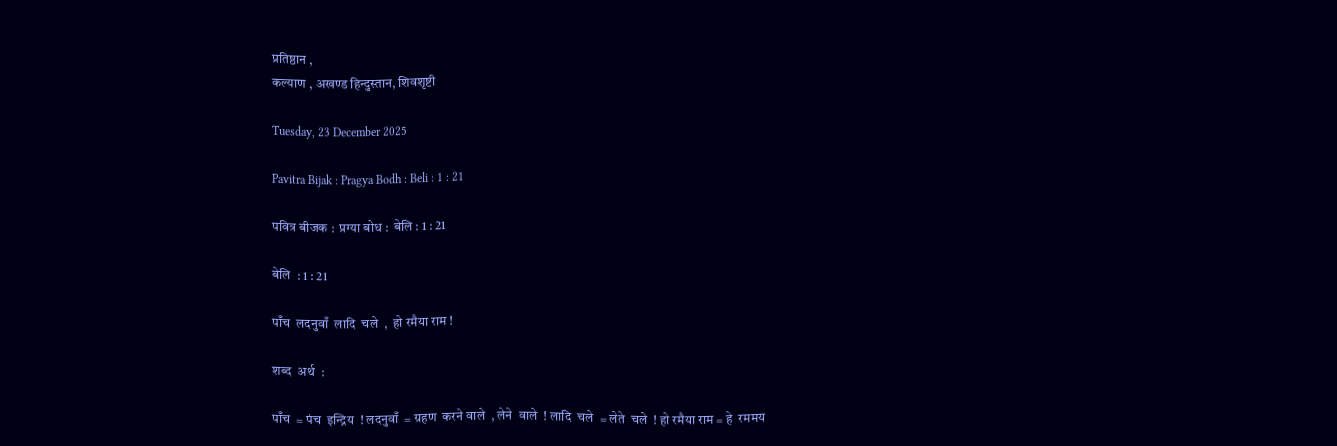प्रतिष्ठान ,
कल्याण , अखण्ड हिन्दुस्तान, शिवशृष्टी

Tuesday, 23 December 2025

Pavitra Bijak : Pragya Bodh : Beli : 1 : 21

पवित्र बीजक :  प्रग्या बोध :  बेलि : 1 : 21

बेलि  : 1 : 21

पाँच  लदनुवाँ  लादि  चले  ,  हो रमैया राम !

शब्द  अर्थ  :

पाँच  = पंच  इन्द्रिय  ! लदनुवाँ  = ग्रहण  करने वाले  , लेने  वाले  ! लादि  चले  = लेते  चले  ! हो रमैया राम = हे  रममय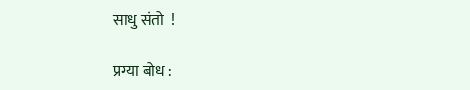साधु संतो  !

प्रग्या बोध :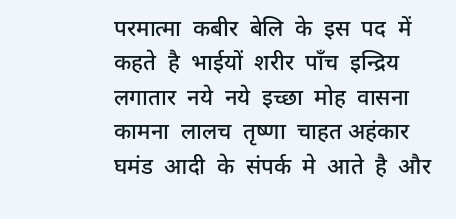परमात्मा  कबीर  बेलि  के  इस  पद  में  कहते  है  भाईयों  शरीर  पाँच  इन्द्रिय  लगातार  नये  नये  इच्छा  मोह  वासना  कामना  लालच  तृष्णा  चाहत अहंकार  घमंड  आदी  के  संपर्क  मे  आते  है  और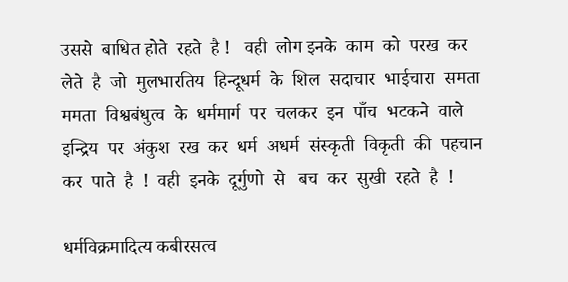उससे  बाधित होते  रहते  है !   वही  लोग इनके  काम  को  परख  कर  लेते  है  जो  मुलभारतिय  हिन्दूधर्म  के  शिल  सदाचार  भाईचारा  समता  ममता  विश्वबंधुत्व  के  धर्ममार्ग  पर  चलकर  इन  पाँच  भटकने  वाले  इन्द्रिय  पर  अंकुश  रख  कर  धर्म  अधर्म  संस्कृती  विकृती  की  पहचान  कर  पाते  है  !  वही  इनके  दूर्गुणो  से   बच  कर  सुखी  रहते  है  !

धर्मविक्रमादित्य कबीरसत्व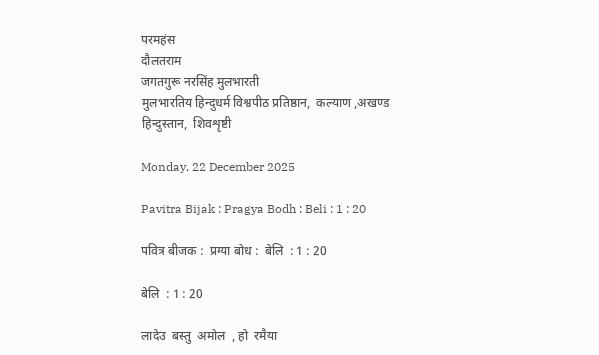परमहंस
दौलतराम
जगतगुरू नरसिंह मुलभारती
मुलभारतिय हिन्दुधर्म विश्वपीठ प्रतिष्ठान,  कल्याण ,अखण्ड हिन्दुस्तान,  शिवशृष्टी

Monday, 22 December 2025

Pavitra Bijak : Pragya Bodh : Beli : 1 : 20

पवित्र बीजक :  प्रग्या बोध :  बेलि  : 1 : 20

बेलि  : 1 : 20

लादेउ  बस्तु  अमोल  , हो  रमैया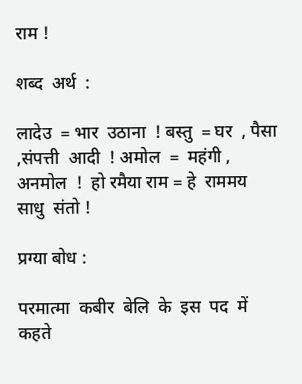राम !

शब्द  अर्थ  :

लादेउ  = भार  उठाना  ! बस्तु  = घर  , पैसा  ,संपत्ती  आदी  ! अमोल  =  महंगी , अनमोल  !  हो रमैया राम = हे  राममय  साधु  संतो !

प्रग्या बोध :

परमात्मा  कबीर  बेलि  के  इस  पद  में  कहते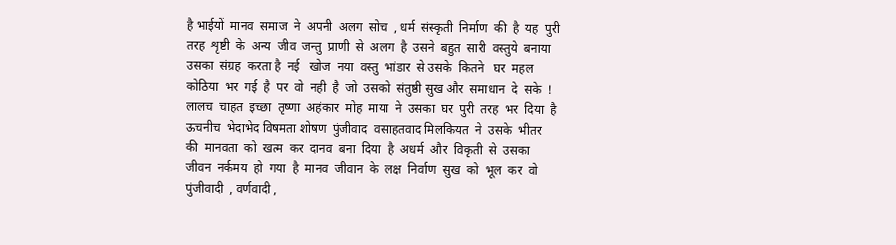है भाईयों  मानव  समाज  ने  अपनी  अलग  सोच  , धर्म  संस्कृती  निर्माण  की  है  यह  पुरी  तरह  शृष्टी  के  अन्य  जीव  जन्तु  प्राणी  से  अलग  है  उसने  बहुत  सारी  वस्तुये  बनाया  उसका  संग्रह  करता है  नई   खोज  नया  वस्तु  भांडार  से उसके  कितने   घर  महल   कोठिया  भर  गई  है  पर  वो  नही  है  जो  उसको  संतुष्ठी सुख और  समाधान  दे  सके  ! लालच  चाहत  इच्छा  तृष्णा  अहंकार  मोह  माया  ने  उसका  घर  पुरी  तरह  भर  दिया  है  ऊचनीच  भेदाभेद विषमता शोषण  पुंजीवाद  वसाहतवाद मिलकियत  ने  उसके  भीतर  की  मानवता  को  खत्म  कर  दानव  बना  दिया  है  अधर्म  और  विकृती  से  उसका  जीवन  नर्कमय  हो  गया  है  मानव  जीवान  के  लक्ष  निर्वाण  सुख  को  भूल  कर  वो  पुंजीवादी  , वर्णवादी ,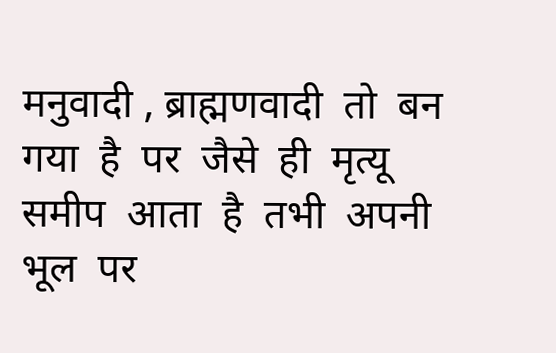मनुवादी , ब्राह्मणवादी  तो  बन  गया  है  पर  जैसे  ही  मृत्यू  समीप  आता  है  तभी  अपनी  भूल  पर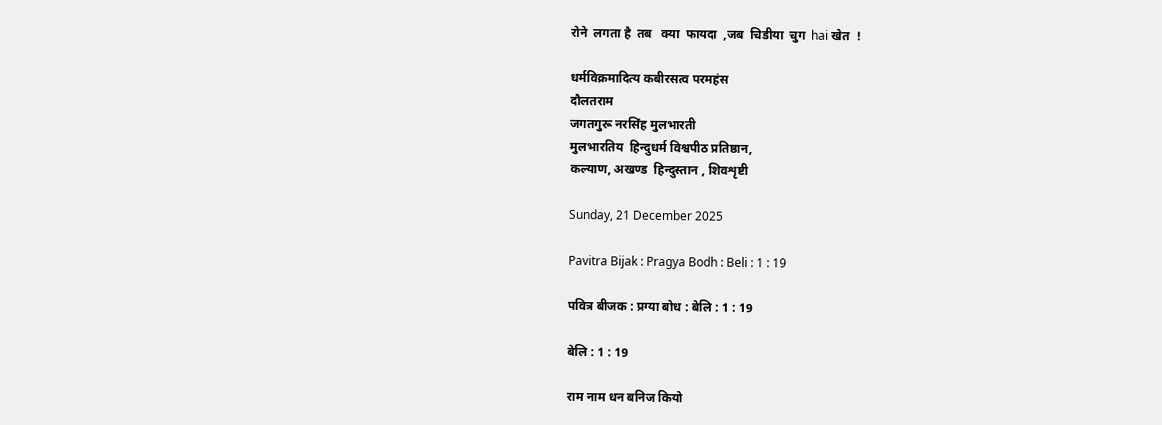रोने  लगता है  तब   क्या  फायदा  ,जब  चिडीया  चुग  hai खेत  !

धर्मविक्रमादित्य कबीरसत्व परमहंस
दौलतराम
जगतगुरू नरसिंह मुलभारती
मुलभारतिय  हिन्दुधर्म विश्वपीठ प्रतिष्ठान,
कल्याण, अखण्ड  हिन्दुस्तान , शिवशृष्टी

Sunday, 21 December 2025

Pavitra Bijak : Pragya Bodh : Beli : 1 : 19

पवित्र बीजक : प्रग्या बोध : बेलि : 1 : 19

बेलि : 1 : 19

राम नाम धन बनिज कियो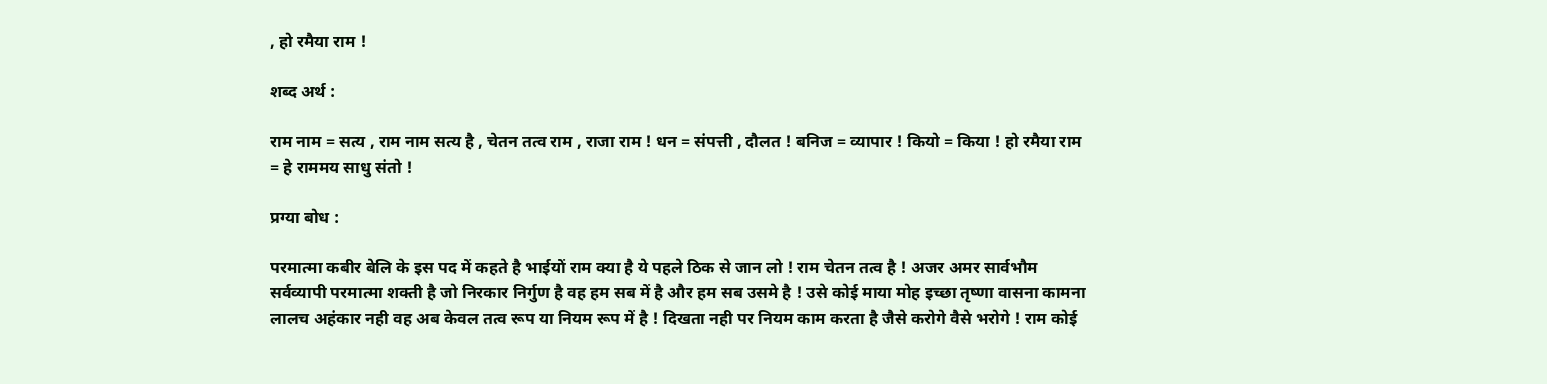, हो रमैया राम !

शब्द अर्थ :

राम नाम = सत्य , राम नाम सत्य है , चेतन तत्व राम , राजा राम ! धन = संपत्ती , दौलत ! बनिज = व्यापार ! कियो = किया ! हो रमैया राम = हे राममय साधु संतो !

प्रग्या बोध :

परमात्मा कबीर बेलि के इस पद में कहते है भाईयों राम क्या है ये पहले ठिक से जान लो ! राम चेतन तत्व है ! अजर अमर सार्वभौम सर्वव्यापी परमात्मा शक्ती है जो निरकार निर्गुण है वह हम सब में है और हम सब उसमे है ! उसे कोई माया मोह इच्छा तृष्णा वासना कामना लालच अहंकार नही वह अब केवल तत्व रूप या नियम रूप में है ! दिखता नही पर नियम काम करता है जैसे करोगे वैसे भरोगे ! राम कोई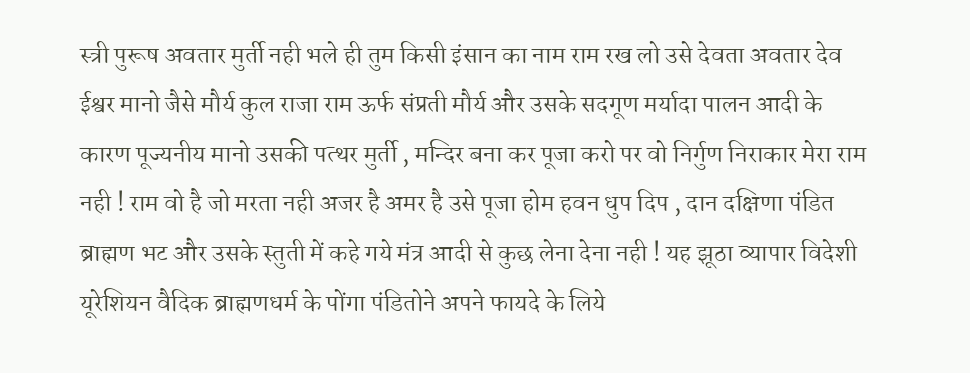स्त्री पुरूष अवतार मुर्ती नही भले ही तुम किसी इंसान का नाम राम रख लो उसे देवता अवतार देव ईश्वर मानो जैसे मौर्य कुल राजा राम ऊर्फ संप्रती मौर्य और उसके सदगूण मर्यादा पालन आदी के कारण पूज्यनीय मानो उसकी पत्थर मुर्ती , मन्दिर बना कर पूजा करो पर वो निर्गुण निराकार मेरा राम नही ! राम वो है जो मरता नही अजर है अमर है उसे पूजा होम हवन धुप दिप , दान दक्षिणा पंडित ब्राह्मण भट और उसके स्तुती में कहे गये मंत्र आदी से कुछ लेना देना नही ! यह झूठा व्यापार विदेशी यूरेशियन वैदिक ब्राह्मणधर्म के पोंगा पंडितोने अपने फायदे के लिये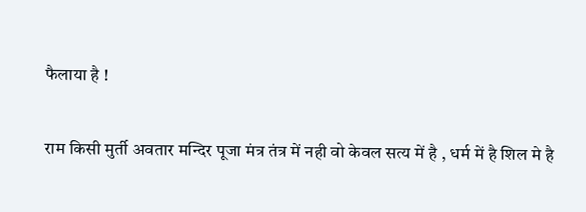फैलाया है !

राम किसी मुर्ती अवतार मन्दिर पूजा मंत्र तंत्र में नही वो केवल सत्य में है , धर्म में है शिल मे है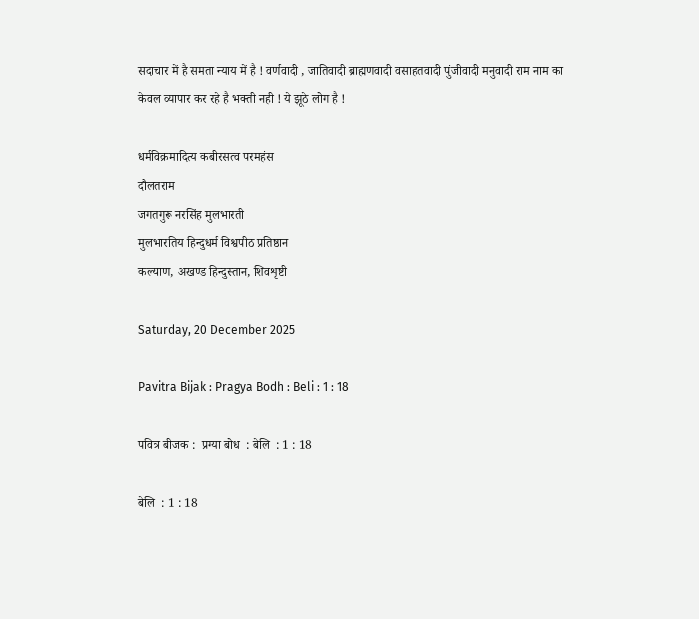सदाचार में है समता न्याय में है ! वर्णवादी , जातिवादी ब्राह्मणवादी वसाहतवादी पुंजीवादी मनुवादी राम नाम का केवल व्यापार कर रहे है भक्ती नही ! ये झूठे लोग है !

धर्मविक्रमादित्य कबीरसत्व परमहंस
दौलतराम
जगतगुरू नरसिंह मुलभारती
मुलभारतिय हिन्दुधर्म विश्वपीठ प्रतिष्ठान
कल्याण, अखण्ड हिन्दुस्तान, शिवशृष्टी

Saturday, 20 December 2025

Pavitra Bijak : Pragya Bodh : Beli : 1 : 18

पवित्र बीजक :  प्रग्या बोध  : बेलि  : 1 : 18

बेलि  : 1 : 18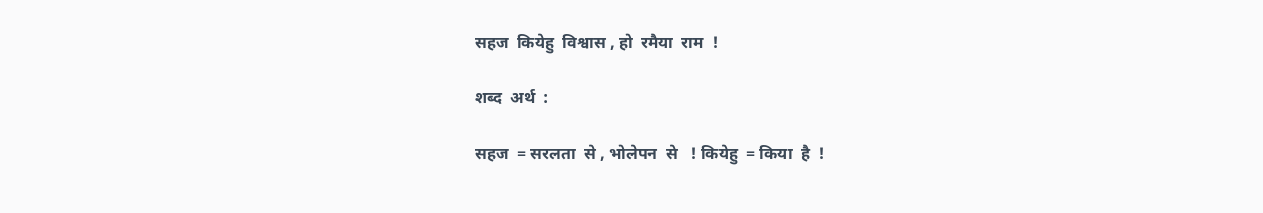सहज  कियेहु  विश्वास , हो  रमैया  राम  !

शब्द  अर्थ  :

सहज  = सरलता  से , भोलेपन  से   ! कियेहु  = किया  है  !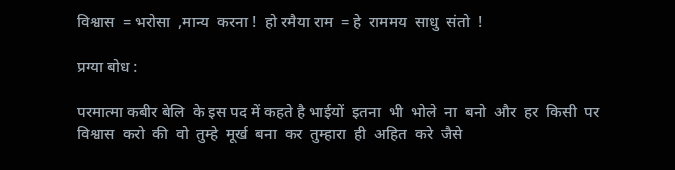विश्वास  = भरोसा  ,मान्य  करना !  हो रमैया राम  = हे  राममय  साधु  संतो  !

प्रग्या बोध :

परमात्मा कबीर बेलि  के इस पद में कहते है भाईयों  इतना  भी  भोले  ना  बनो  और  हर  किसी  पर  विश्वास  करो  की  वो  तुम्हे  मूर्ख  बना  कर  तुम्हारा  ही  अहित  करे  जैसे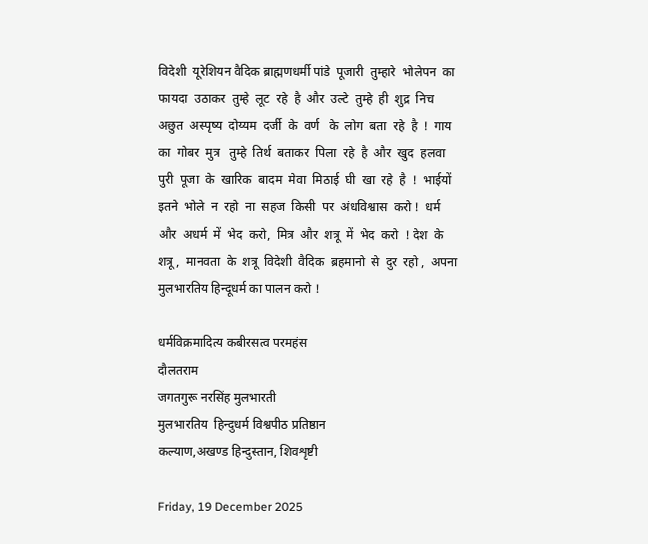विदेशी  यूरेशियन वैदिक ब्राह्मणधर्मी पांडे  पूजारी  तुम्हारे  भोलेपन  का  फायदा  उठाकर  तुम्हे  लूट  रहे  है  और  उल्टे  तुम्हे  ही  शुद्र  निच  अछुत  अस्पृष्य  दोय्यम  दर्जी  के  वर्ण   के  लोग  बता  रहे  है  !  गाय  का  गोबर  मुत्र   तुम्हे  तिर्थ  बताकर  पिला  रहे  है  और  खुद  हलवा  पुरी  पूजा  के  खारिक  बादम  मेवा  मिठाई  घी  खा  रहे  है  !  भाईयों  इतने  भोले  न  रहो  ना  सहज  किसी  पर  अंधविश्वास  करो !  धर्म  और  अधर्म  में  भेद  करो,  मित्र  और  शत्रू  में  भेद  करो  ! देश  के  शत्रू ,  मानवता  के  शत्रू  विदेशी  वैदिक  ब्रहमानो  से  दुर  रहो ,  अपना  मुलभारतिय हिन्दूधर्म का पालन करो !

धर्मविक्रमादित्य कबीरसत्व परमहंस
दौलतराम
जगतगुरू नरसिंह मुलभारती
मुलभारतिय  हिन्दुधर्म विश्वपीठ प्रतिष्ठान
कल्याण,अखण्ड हिन्दुस्तान, शिवशृष्टी

Friday, 19 December 2025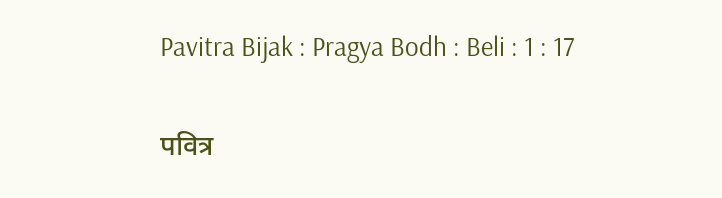Pavitra Bijak : Pragya Bodh : Beli : 1 : 17

पवित्र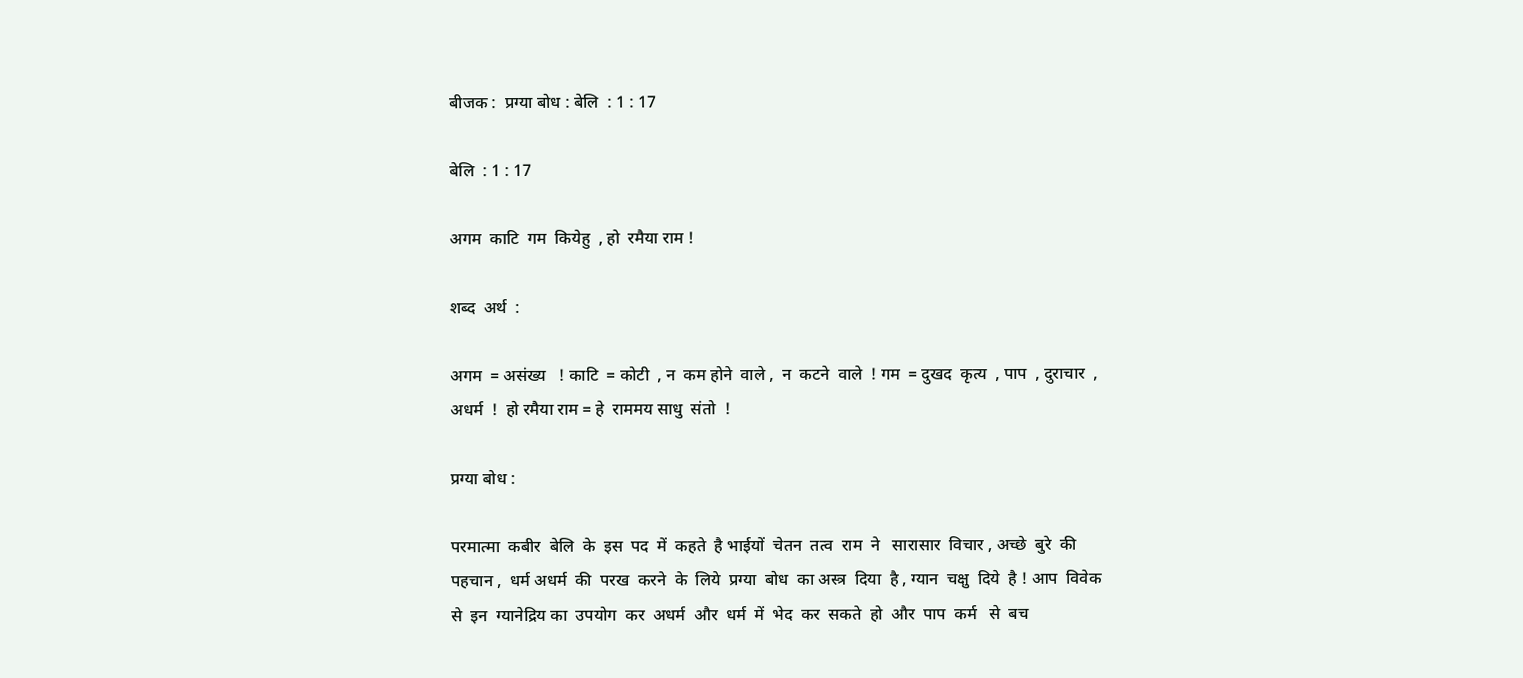बीजक :  प्रग्या बोध : बेलि  : 1 : 17

बेलि  : 1 : 17

अगम  काटि  गम  कियेहु  , हो  रमैया राम !

शब्द  अर्थ  :

अगम  = असंख्य   ! काटि  = कोटी  , न  कम होने  वाले ,  न  कटने  वाले  ! गम  = दुखद  कृत्य  , पाप  , दुराचार  , अधर्म  !  हो रमैया राम = हे  राममय साधु  संतो  !

प्रग्या बोध :

परमात्मा  कबीर  बेलि  के  इस  पद  में  कहते  है भाईयों  चेतन  तत्व  राम  ने   सारासार  विचार , अच्छे  बुरे  की  पहचान ,  धर्म अधर्म  की  परख  करने  के  लिये  प्रग्या  बोध  का अस्त्र  दिया  है , ग्यान  चक्षु  दिये  है ! आप  विवेक  से  इन  ग्यानेद्रिय का  उपयोग  कर  अधर्म  और  धर्म  में  भेद  कर  सकते  हो  और  पाप  कर्म   से  बच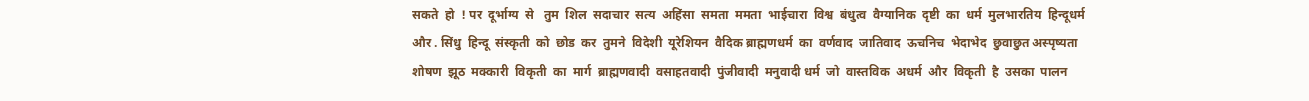सकते  हो  ! पर  दूर्भाग्य  से   तुम  शिल  सदाचार  सत्य  अहिंसा  समता  ममता  भाईचारा  विश्व  बंधुत्व  वैग्यानिक  दृष्टी  का  धर्म  मुलभारतिय  हिन्दूधर्म  और . सिंधु  हिन्दू  संस्कृती  को  छोड  कर  तुमने  विदेशी  यूरेशियन  वैदिक ब्राह्मणधर्म  का  वर्णवाद  जातिवाद  ऊचनिच  भेदाभेद  छुवाछुत अस्पृष्यता  शोषण  झूठ  मक्कारी  विकृती  का  मार्ग  ब्राह्मणवादी  वसाहतवादी  पुंजीवादी  मनुवादी धर्म  जो  वास्तविक  अधर्म  और  विकृती  है  उसका  पालन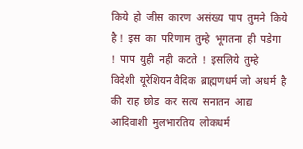किये  हो  जीस  कारण  असंख्य  पाप  तुमने  किये  है !  इस  का  परिणाम  तुम्हे  भूगतना  ही  पडेगा  !  पाप  युही  नही  कटते  !  इसलिये  तुम्हे   विदेशी  यूरेशियन वैदिक  ब्राह्मणधर्म जो  अधर्म  है  की  राह  छोड  कर  सत्य  सनातन  आद्य  आदिवाशी  मुलभारतिय  लोकधर्म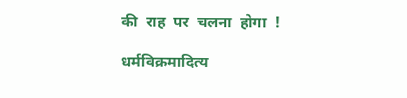की  राह  पर  चलना  होगा  !

धर्मविक्रमादित्य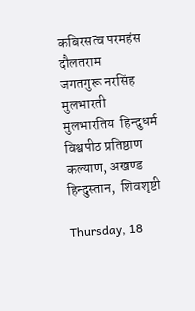कबिरसत्व परमहंस
दौलतराम
जगतगुरू नरसिंह मुलभारती
मुलभारतिय  हिन्दुधर्म विश्वपीठ प्रतिष्ठाण
कल्याण, अखण्ड हिन्दुस्तान,  शिवशृष्टी

Thursday, 18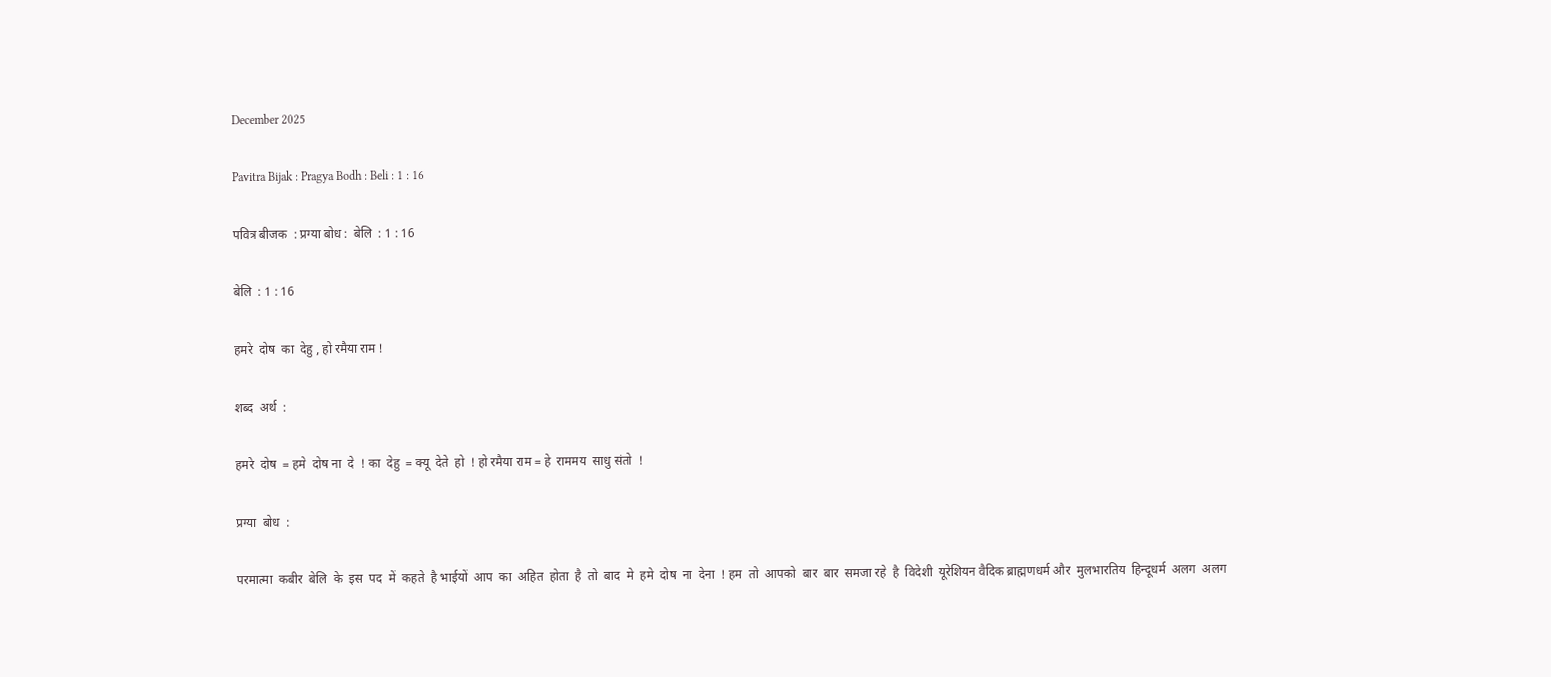December 2025

Pavitra Bijak : Pragya Bodh : Beli : 1 : 16

पवित्र बीजक  : प्रग्या बोध :  बेलि  : 1 : 16

बेलि  : 1 : 16

हमरे  दोष  का  देहु , हो रमैया राम !

शब्द  अर्थ  :

हमरे  दोष  = हमे  दोष ना  दे  ! का  देहु  = क्यू  देते  हो  ! हो रमैया राम = हे  राममय  साधु संतो  !

प्रग्या  बोध  :

परमात्मा  कबीर  बेलि  के  इस  पद  में  कहते  है भाईयों  आप  का  अहित  होता  है  तो  बाद  मे  हमे  दोष  ना  देना  ! हम  तो  आपको  बार  बार  समजा रहे  है  विदेशी  यूरेशियन वैदिक ब्राह्मणधर्म और  मुलभारतिय  हिन्दूधर्म  अलग  अलग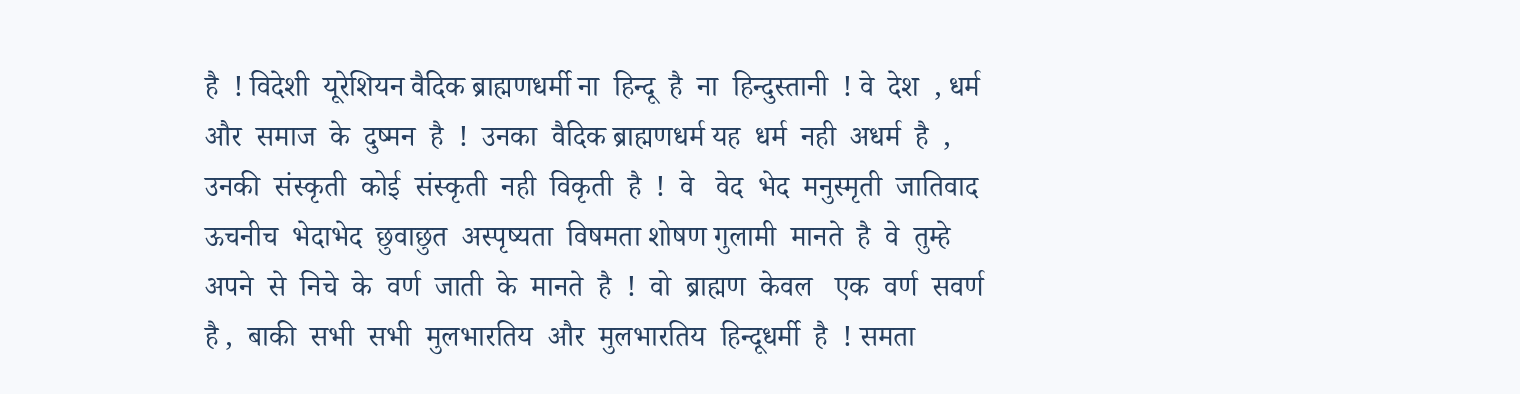है  ! विदेशी  यूरेशियन वैदिक ब्राह्मणधर्मी ना  हिन्दू  है  ना  हिन्दुस्तानी  ! वे  देश  , धर्म  और  समाज  के  दुष्मन  है  !  उनका  वैदिक ब्राह्मणधर्म यह  धर्म  नही  अधर्म  है  , उनकी  संस्कृती  कोई  संस्कृती  नही  विकृती  है  !  वे   वेद  भेद  मनुस्मृती  जातिवाद  ऊचनीच  भेदाभेद  छुवाछुत  अस्पृष्यता  विषमता शोषण गुलामी  मानते  है  वे  तुम्हे  अपने  से  निचे  के  वर्ण  जाती  के  मानते  है  !  वो  ब्राह्मण  केवल   एक  वर्ण  सवर्ण  है ,  बाकी  सभी  सभी  मुलभारतिय  और  मुलभारतिय  हिन्दूधर्मी  है  ! समता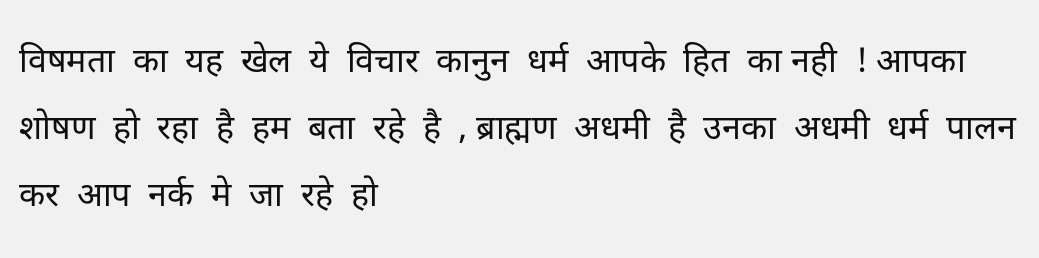विषमता  का  यह  खेल  ये  विचार  कानुन  धर्म  आपके  हित  का नही  ! आपका  शोषण  हो  रहा  है  हम  बता  रहे  है  , ब्राह्मण  अधमी  है  उनका  अधमी  धर्म  पालन  कर  आप  नर्क  मे  जा  रहे  हो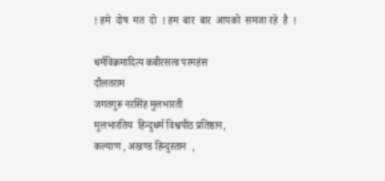! हमे  दोष  मत  दो  ! हम  बार  बार  आपको  समजा रहे  है  !

धर्मविक्रमादित्य कबीरसत्व परमहंस
दौलतराम
जगतगुरू नरसिंह मुलभारती
मुलभारतिय  हिन्दुधर्म विश्वपीठ प्रतिष्ठान,
कल्याण , अखण्ड हिन्दुस्तान  ,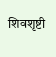शिवशृष्टी